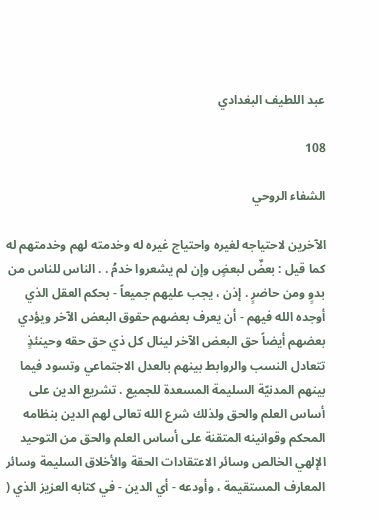عبد اللطيف البغدادي

108

الشفاء الروحي

الآخرين لاحتياجه لغيره واحتياج غيره له وخدمته لهم وخدمتهم له كما قيل : بعضٌ لبعضٍ وإن لم يشعروا خدمُ . . الناس للناس من بدوٍ ومن حاضرٍ . إذن ، يجب عليهم جميعاً - بحكم العقل الذي أوجده الله فيهم - أن يعرف بعضهم حقوق البعض الآخر ويؤدي بعضهم أيضاً حق البعض الآخر لينال كل ذي حق حقه وحينئذٍ تتعادل النسب والروابط بينهم بالعدل الاجتماعي وتسود فيما بينهم المدنيّة السليمة المسعدة للجميع . تشريع الدين على أساس العلم والحق ولذلك شرع الله تعالى لهم الدين بنظامه المحكم وقوانينه المتقنة على أساس العلم والحق من التوحيد الإلهي الخالص وسائر الاعتقادات الحقة والأخلاق السليمة وسائر المعارف المستقيمة ، وأودعه - أي الدين - في كتابه العزيز الذي (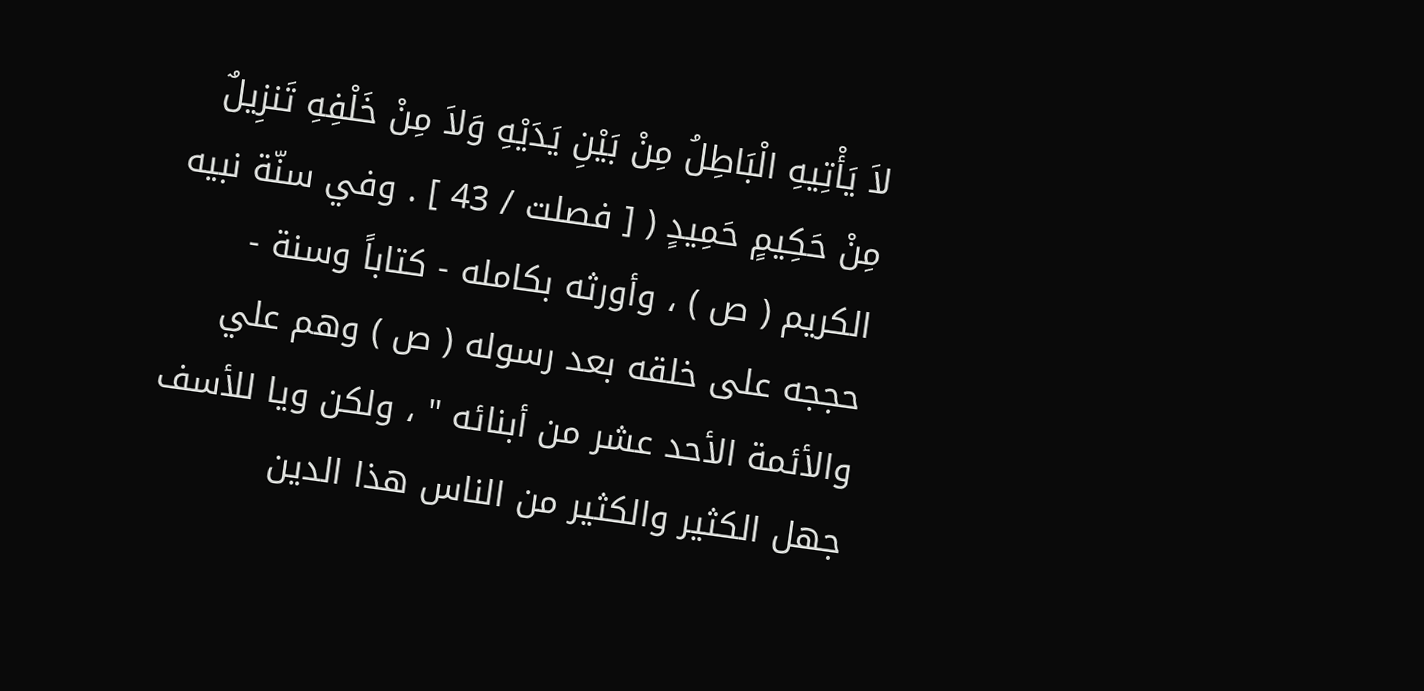لاَ يَأْتِيهِ الْبَاطِلُ مِنْ بَيْنِ يَدَيْهِ وَلاَ مِنْ خَلْفِهِ تَنزِيلٌ مِنْ حَكِيمٍ حَمِيدٍ ( [ فصلت / 43 ] . وفي سنّة نبيه الكريم ( ص ) ، وأورثه بكامله - كتاباً وسنة - حججه على خلقه بعد رسوله ( ص ) وهم علي والأئمة الأحد عشر من أبنائه " ، ولكن ويا للأسف جهل الكثير والكثير من الناس هذا الدين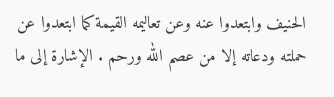الحنيف وابتعدوا عنه وعن تعاليمه القيمة كما ابتعدوا عن حملته ودعاته إلا من عصم الله ورحم . الإشارة إلى ما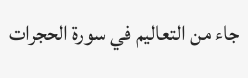جاء من التعاليم في سورة الحجرات